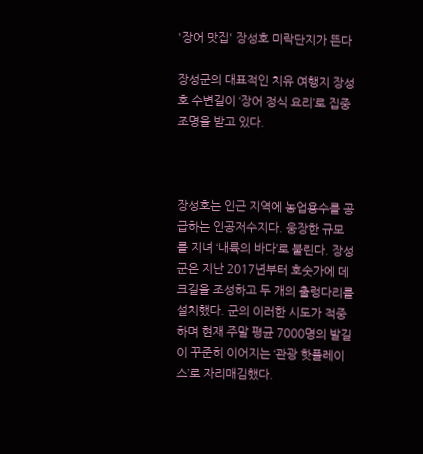'장어 맛집' 장성호 미락단지가 뜬다

장성군의 대표적인 치유 여행지 장성호 수변길이 ‘장어 정식 요리’로 집중 조명을 받고 있다.



장성호는 인근 지역에 농업용수를 공급하는 인공저수지다. 웅장한 규모를 지녀 ‘내륙의 바다’로 불린다. 장성군은 지난 2017년부터 호숫가에 데크길을 조성하고 두 개의 출렁다리를 설치했다. 군의 이러한 시도가 적중하며 현재 주말 평균 7000명의 발길이 꾸준히 이어지는 ‘관광 핫플레이스’로 자리매김했다.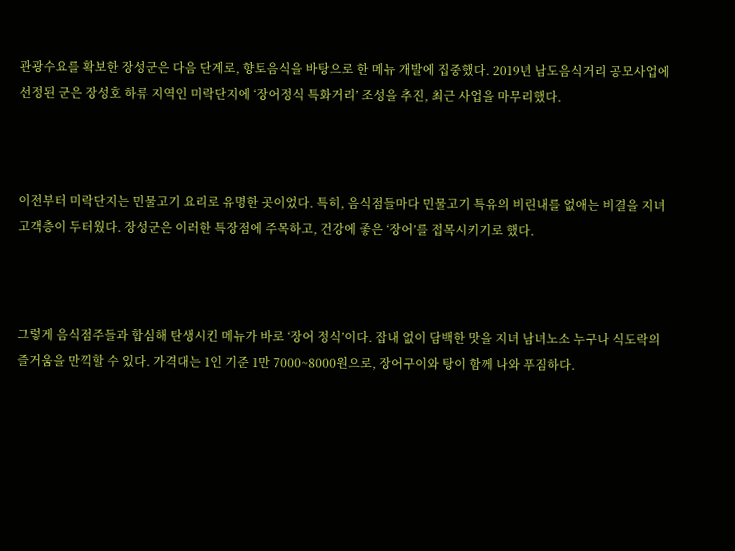관광수요를 확보한 장성군은 다음 단계로, 향토음식을 바탕으로 한 메뉴 개발에 집중했다. 2019년 남도음식거리 공모사업에 선정된 군은 장성호 하류 지역인 미락단지에 ‘장어정식 특화거리’ 조성을 추진, 최근 사업을 마무리했다.



이전부터 미락단지는 민물고기 요리로 유명한 곳이었다. 특히, 음식점들마다 민물고기 특유의 비린내를 없애는 비결을 지녀 고객층이 두터웠다. 장성군은 이러한 특장점에 주목하고, 건강에 좋은 ‘장어’를 접목시키기로 했다.



그렇게 음식점주들과 합심해 탄생시킨 메뉴가 바로 ‘장어 정식’이다. 잡내 없이 담백한 맛을 지녀 남녀노소 누구나 식도락의 즐거움을 만끽할 수 있다. 가격대는 1인 기준 1만 7000~8000원으로, 장어구이와 탕이 함께 나와 푸짐하다.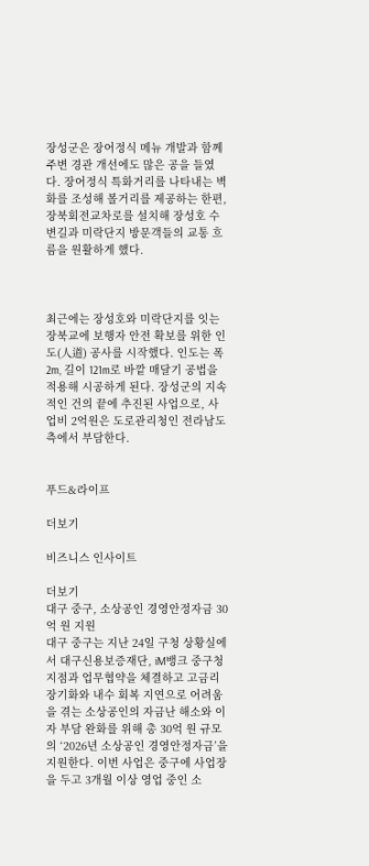장성군은 장어정식 메뉴 개발과 함께 주변 경관 개선에도 많은 공을 들였다. 장어정식 특화거리를 나타내는 벽화를 조성해 볼거리를 제공하는 한편, 장북회전교차로를 설치해 장성호 수변길과 미락단지 방문객들의 교통 흐름을 원활하게 했다.



최근에는 장성호와 미락단지를 잇는 장북교에 보행자 안전 확보를 위한 인도(人道) 공사를 시작했다. 인도는 폭 2m, 길이 121m로 바깥 매달기 공법을 적용해 시공하게 된다. 장성군의 지속적인 건의 끝에 추진된 사업으로, 사업비 2억원은 도로관리청인 전라남도 측에서 부담한다.


푸드&라이프

더보기

비즈니스 인사이트

더보기
대구 중구, 소상공인 경영안정자금 30억 원 지원
대구 중구는 지난 24일 구청 상황실에서 대구신용보증재단, iM뱅크 중구청지점과 업무협약을 체결하고 고금리 장기화와 내수 회복 지연으로 어려움을 겪는 소상공인의 자금난 해소와 이자 부담 완화를 위해 총 30억 원 규모의 ‘2026년 소상공인 경영안정자금’을 지원한다. 이번 사업은 중구에 사업장을 두고 3개월 이상 영업 중인 소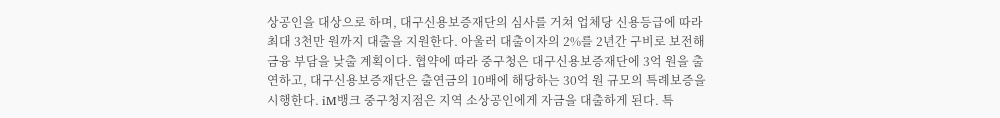상공인을 대상으로 하며, 대구신용보증재단의 심사를 거쳐 업체당 신용등급에 따라 최대 3천만 원까지 대출을 지원한다. 아울러 대출이자의 2%를 2년간 구비로 보전해 금융 부담을 낮출 계획이다. 협약에 따라 중구청은 대구신용보증재단에 3억 원을 출연하고, 대구신용보증재단은 출연금의 10배에 해당하는 30억 원 규모의 특례보증을 시행한다. iM뱅크 중구청지점은 지역 소상공인에게 자금을 대출하게 된다. 특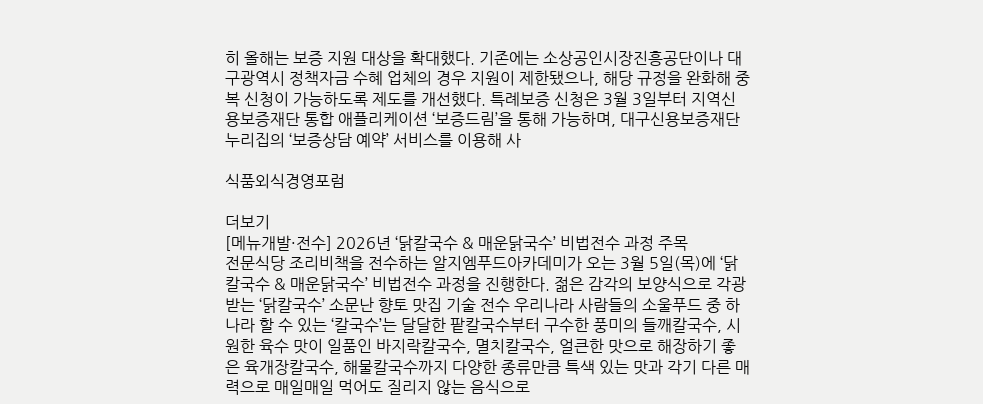히 올해는 보증 지원 대상을 확대했다. 기존에는 소상공인시장진흥공단이나 대구광역시 정책자금 수혜 업체의 경우 지원이 제한됐으나, 해당 규정을 완화해 중복 신청이 가능하도록 제도를 개선했다. 특례보증 신청은 3월 3일부터 지역신용보증재단 통합 애플리케이션 ‘보증드림’을 통해 가능하며, 대구신용보증재단 누리집의 ‘보증상담 예약’ 서비스를 이용해 사

식품외식경영포럼

더보기
[메뉴개발·전수] 2026년 ‘닭칼국수 & 매운닭국수’ 비법전수 과정 주목
전문식당 조리비책을 전수하는 알지엠푸드아카데미가 오는 3월 5일(목)에 ‘닭칼국수 & 매운닭국수’ 비법전수 과정을 진행한다. 젊은 감각의 보양식으로 각광받는 ‘닭칼국수’ 소문난 향토 맛집 기술 전수 우리나라 사람들의 소울푸드 중 하나라 할 수 있는 ‘칼국수’는 달달한 팥칼국수부터 구수한 풍미의 들깨칼국수, 시원한 육수 맛이 일품인 바지락칼국수, 멸치칼국수, 얼큰한 맛으로 해장하기 좋은 육개장칼국수, 해물칼국수까지 다양한 종류만큼 특색 있는 맛과 각기 다른 매력으로 매일매일 먹어도 질리지 않는 음식으로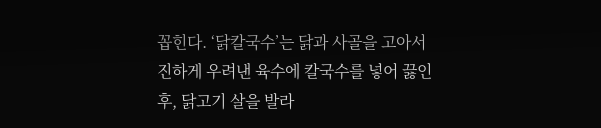꼽힌다. ‘닭칼국수’는 닭과 사골을 고아서 진하게 우려낸 육수에 칼국수를 넣어 끓인 후, 닭고기 살을 발라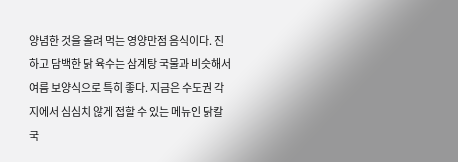양념한 것을 올려 먹는 영양만점 음식이다. 진하고 담백한 닭 육수는 삼계탕 국물과 비슷해서 여름 보양식으로 특히 좋다. 지금은 수도권 각지에서 심심치 않게 접할 수 있는 메뉴인 닭칼국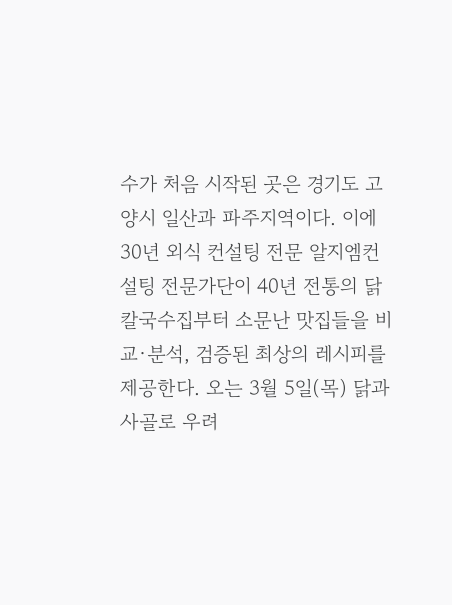수가 처음 시작된 곳은 경기도 고양시 일산과 파주지역이다. 이에 30년 외식 컨설팅 전문 알지엠컨설팅 전문가단이 40년 전통의 닭칼국수집부터 소문난 맛집들을 비교·분석, 검증된 최상의 레시피를 제공한다. 오는 3월 5일(목) 닭과 사골로 우려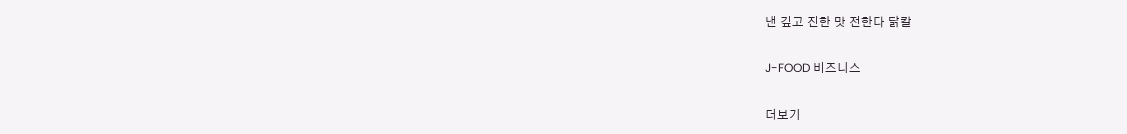낸 깊고 진한 맛 전한다 닭칼

J-FOOD 비즈니스

더보기